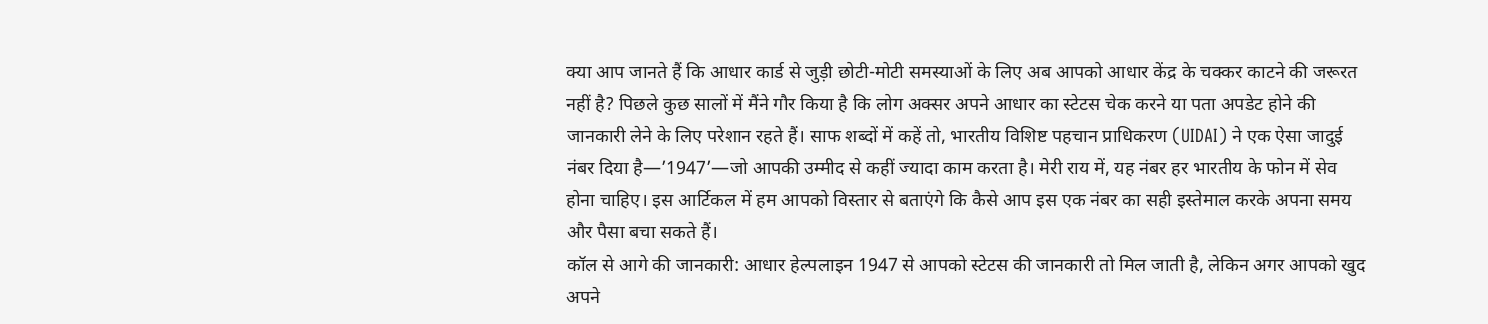क्या आप जानते हैं कि आधार कार्ड से जुड़ी छोटी-मोटी समस्याओं के लिए अब आपको आधार केंद्र के चक्कर काटने की जरूरत नहीं है? पिछले कुछ सालों में मैंने गौर किया है कि लोग अक्सर अपने आधार का स्टेटस चेक करने या पता अपडेट होने की जानकारी लेने के लिए परेशान रहते हैं। साफ शब्दों में कहें तो, भारतीय विशिष्ट पहचान प्राधिकरण (UIDAI) ने एक ऐसा जादुई नंबर दिया है—’1947’—जो आपकी उम्मीद से कहीं ज्यादा काम करता है। मेरी राय में, यह नंबर हर भारतीय के फोन में सेव होना चाहिए। इस आर्टिकल में हम आपको विस्तार से बताएंगे कि कैसे आप इस एक नंबर का सही इस्तेमाल करके अपना समय और पैसा बचा सकते हैं।
कॉल से आगे की जानकारी: आधार हेल्पलाइन 1947 से आपको स्टेटस की जानकारी तो मिल जाती है, लेकिन अगर आपको खुद अपने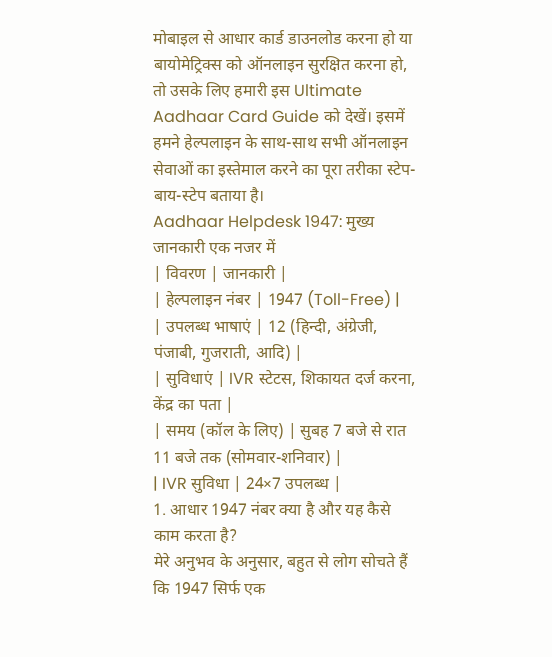मोबाइल से आधार कार्ड डाउनलोड करना हो या बायोमेट्रिक्स को ऑनलाइन सुरक्षित करना हो, तो उसके लिए हमारी इस Ultimate Aadhaar Card Guide को देखें। इसमें हमने हेल्पलाइन के साथ-साथ सभी ऑनलाइन सेवाओं का इस्तेमाल करने का पूरा तरीका स्टेप-बाय-स्टेप बताया है।
Aadhaar Helpdesk 1947: मुख्य जानकारी एक नजर में
| विवरण | जानकारी |
| हेल्पलाइन नंबर | 1947 (Toll-Free) |
| उपलब्ध भाषाएं | 12 (हिन्दी, अंग्रेजी, पंजाबी, गुजराती, आदि) |
| सुविधाएं | IVR स्टेटस, शिकायत दर्ज करना, केंद्र का पता |
| समय (कॉल के लिए) | सुबह 7 बजे से रात 11 बजे तक (सोमवार-शनिवार) |
| IVR सुविधा | 24×7 उपलब्ध |
1. आधार 1947 नंबर क्या है और यह कैसे काम करता है?
मेरे अनुभव के अनुसार, बहुत से लोग सोचते हैं कि 1947 सिर्फ एक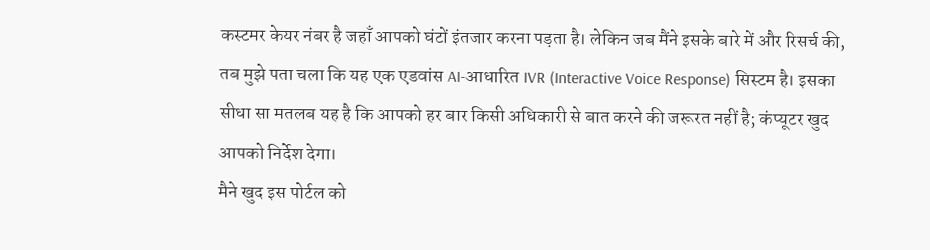कस्टमर केयर नंबर है जहाँ आपको घंटों इंतजार करना पड़ता है। लेकिन जब मैंने इसके बारे में और रिसर्च की, तब मुझे पता चला कि यह एक एडवांस AI-आधारित IVR (Interactive Voice Response) सिस्टम है। इसका सीधा सा मतलब यह है कि आपको हर बार किसी अधिकारी से बात करने की जरूरत नहीं है; कंप्यूटर खुद आपको निर्देश देगा।
मैने खुद इस पोर्टल को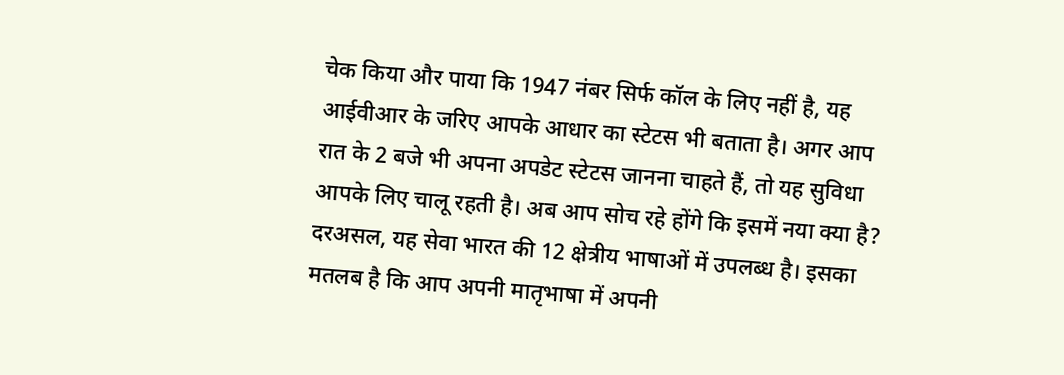चेक किया और पाया कि 1947 नंबर सिर्फ कॉल के लिए नहीं है, यह आईवीआर के जरिए आपके आधार का स्टेटस भी बताता है। अगर आप रात के 2 बजे भी अपना अपडेट स्टेटस जानना चाहते हैं, तो यह सुविधा आपके लिए चालू रहती है। अब आप सोच रहे होंगे कि इसमें नया क्या है? दरअसल, यह सेवा भारत की 12 क्षेत्रीय भाषाओं में उपलब्ध है। इसका मतलब है कि आप अपनी मातृभाषा में अपनी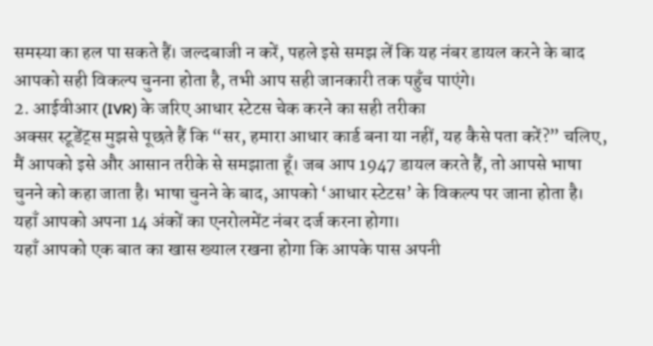समस्या का हल पा सकते हैं। जल्दबाजी न करें, पहले इसे समझ लें कि यह नंबर डायल करने के बाद आपको सही विकल्प चुनना होता है, तभी आप सही जानकारी तक पहुँच पाएंगे।
2. आईवीआर (IVR) के जरिए आधार स्टेटस चेक करने का सही तरीका
अक्सर स्टूडेंट्स मुझसे पूछते हैं कि “सर, हमारा आधार कार्ड बना या नहीं, यह कैसे पता करें?” चलिए, मैं आपको इसे और आसान तरीके से समझाता हूँ। जब आप 1947 डायल करते हैं, तो आपसे भाषा चुनने को कहा जाता है। भाषा चुनने के बाद, आपको ‘आधार स्टेटस’ के विकल्प पर जाना होता है। यहाँ आपको अपना 14 अंकों का एनरोलमेंट नंबर दर्ज करना होगा।
यहाँ आपको एक बात का खास ख्याल रखना होगा कि आपके पास अपनी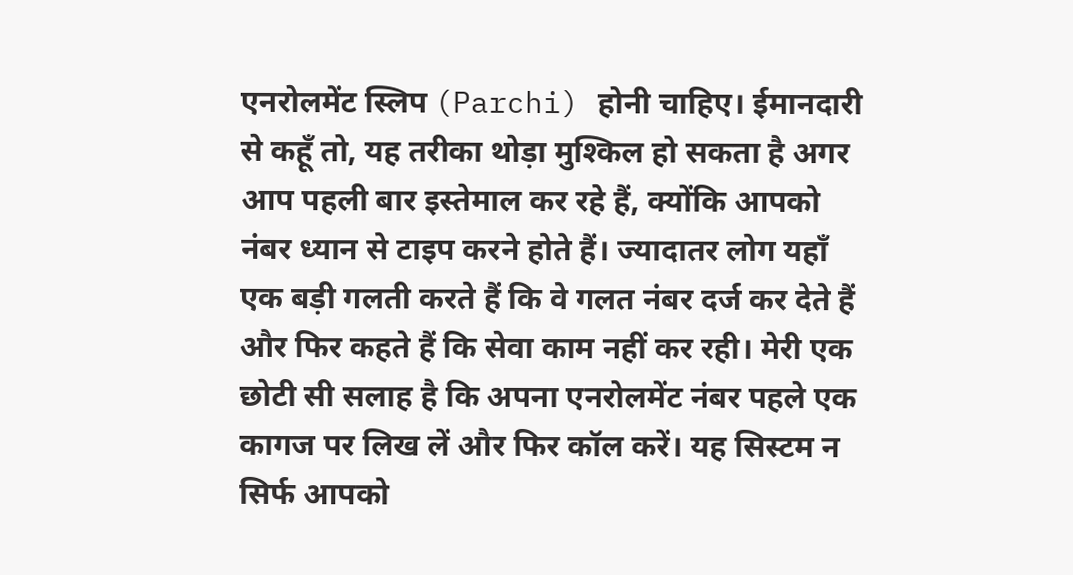एनरोलमेंट स्लिप (Parchi) होनी चाहिए। ईमानदारी से कहूँ तो, यह तरीका थोड़ा मुश्किल हो सकता है अगर आप पहली बार इस्तेमाल कर रहे हैं, क्योंकि आपको नंबर ध्यान से टाइप करने होते हैं। ज्यादातर लोग यहाँ एक बड़ी गलती करते हैं कि वे गलत नंबर दर्ज कर देते हैं और फिर कहते हैं कि सेवा काम नहीं कर रही। मेरी एक छोटी सी सलाह है कि अपना एनरोलमेंट नंबर पहले एक कागज पर लिख लें और फिर कॉल करें। यह सिस्टम न सिर्फ आपको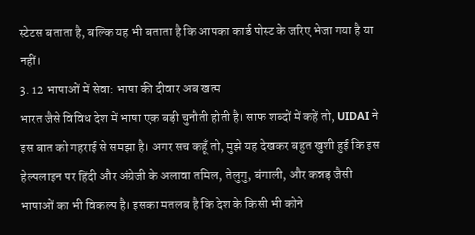स्टेटस बताता है, बल्कि यह भी बताता है कि आपका कार्ड पोस्ट के जरिए भेजा गया है या नहीं।
3. 12 भाषाओं में सेवा: भाषा की दीवार अब खत्म
भारत जैसे विविध देश में भाषा एक बड़ी चुनौती होती है। साफ शब्दों में कहें तो, UIDAI ने इस बात को गहराई से समझा है। अगर सच कहूँ तो, मुझे यह देखकर बहुत खुशी हुई कि इस हेल्पलाइन पर हिंदी और अंग्रेजी के अलावा तमिल, तेलुगु, बंगाली, और कन्नड़ जैसी भाषाओं का भी विकल्प है। इसका मतलब है कि देश के किसी भी कोने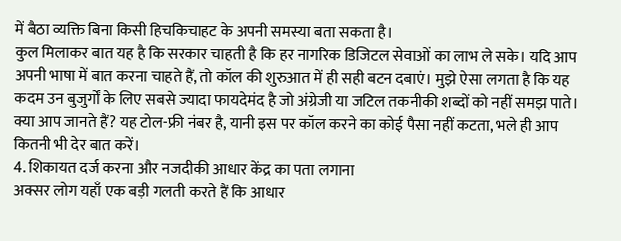में बैठा व्यक्ति बिना किसी हिचकिचाहट के अपनी समस्या बता सकता है।
कुल मिलाकर बात यह है कि सरकार चाहती है कि हर नागरिक डिजिटल सेवाओं का लाभ ले सके। यदि आप अपनी भाषा में बात करना चाहते हैं, तो कॉल की शुरुआत में ही सही बटन दबाएं। मुझे ऐसा लगता है कि यह कदम उन बुजुर्गों के लिए सबसे ज्यादा फायदेमंद है जो अंग्रेजी या जटिल तकनीकी शब्दों को नहीं समझ पाते। क्या आप जानते हैं? यह टोल-फ्री नंबर है, यानी इस पर कॉल करने का कोई पैसा नहीं कटता, भले ही आप कितनी भी देर बात करें।
4. शिकायत दर्ज करना और नजदीकी आधार केंद्र का पता लगाना
अक्सर लोग यहाँ एक बड़ी गलती करते हैं कि आधार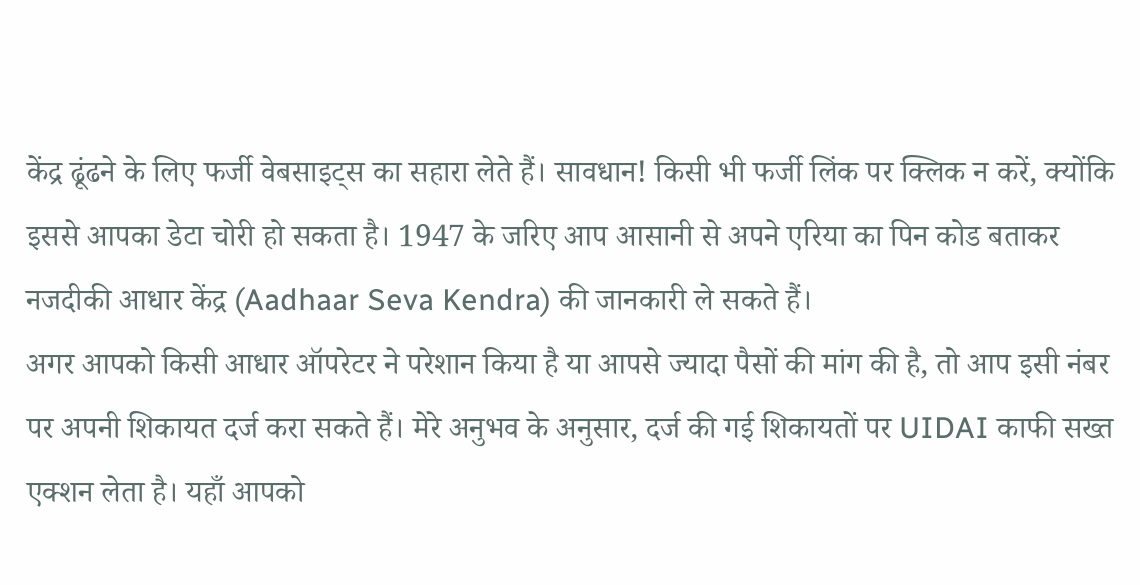केंद्र ढूंढने के लिए फर्जी वेबसाइट्स का सहारा लेते हैं। सावधान! किसी भी फर्जी लिंक पर क्लिक न करें, क्योंकि इससे आपका डेटा चोरी हो सकता है। 1947 के जरिए आप आसानी से अपने एरिया का पिन कोड बताकर नजदीकी आधार केंद्र (Aadhaar Seva Kendra) की जानकारी ले सकते हैं।
अगर आपको किसी आधार ऑपरेटर ने परेशान किया है या आपसे ज्यादा पैसों की मांग की है, तो आप इसी नंबर पर अपनी शिकायत दर्ज करा सकते हैं। मेरे अनुभव के अनुसार, दर्ज की गई शिकायतों पर UIDAI काफी सख्त एक्शन लेता है। यहाँ आपको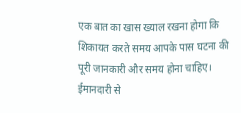एक बात का खास ख्याल रखना होगा कि शिकायत करते समय आपके पास घटना की पूरी जानकारी और समय होना चाहिए। ईमानदारी से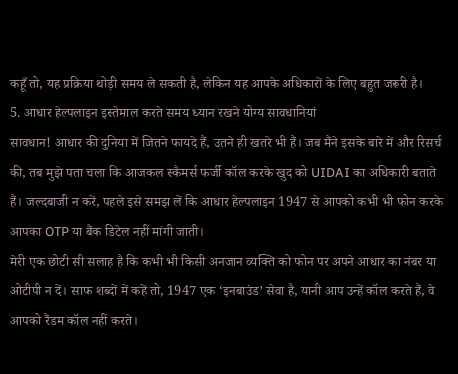कहूँ तो, यह प्रक्रिया थोड़ी समय ले सकती है, लेकिन यह आपके अधिकारों के लिए बहुत जरूरी है।
5. आधार हेल्पलाइन इस्तेमाल करते समय ध्यान रखने योग्य सावधानियां
सावधान! आधार की दुनिया में जितने फायदे हैं, उतने ही खतरे भी हैं। जब मैंने इसके बारे में और रिसर्च की, तब मुझे पता चला कि आजकल स्कैमर्स फर्जी कॉल करके खुद को UIDAI का अधिकारी बताते हैं। जल्दबाजी न करें, पहले इसे समझ लें कि आधार हेल्पलाइन 1947 से आपको कभी भी फोन करके आपका OTP या बैंक डिटेल नहीं मांगी जाती।
मेरी एक छोटी सी सलाह है कि कभी भी किसी अनजान व्यक्ति को फोन पर अपने आधार का नंबर या ओटीपी न दें। साफ शब्दों में कहें तो, 1947 एक ‘इनबाउंड’ सेवा है, यानी आप उन्हें कॉल करते हैं, वे आपको रैंडम कॉल नहीं करते।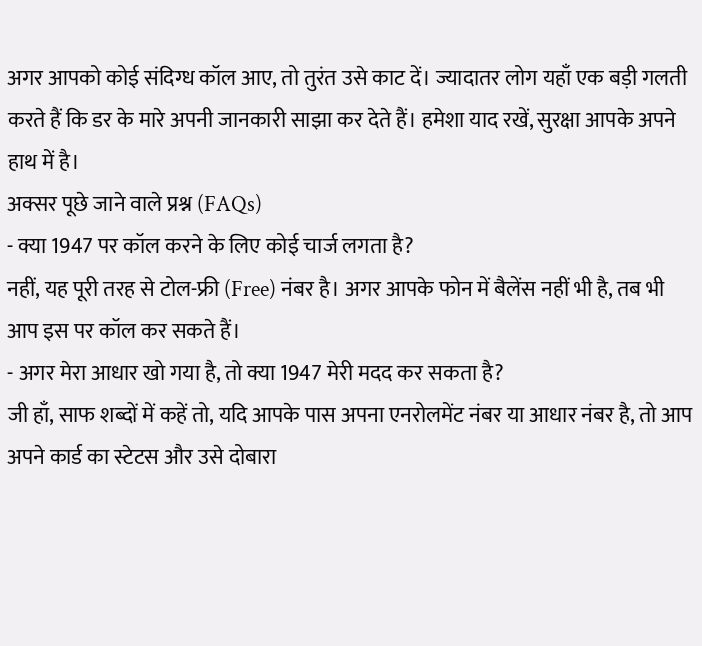अगर आपको कोई संदिग्ध कॉल आए, तो तुरंत उसे काट दें। ज्यादातर लोग यहाँ एक बड़ी गलती करते हैं कि डर के मारे अपनी जानकारी साझा कर देते हैं। हमेशा याद रखें, सुरक्षा आपके अपने हाथ में है।
अक्सर पूछे जाने वाले प्रश्न (FAQs)
- क्या 1947 पर कॉल करने के लिए कोई चार्ज लगता है?
नहीं, यह पूरी तरह से टोल-फ्री (Free) नंबर है। अगर आपके फोन में बैलेंस नहीं भी है, तब भी आप इस पर कॉल कर सकते हैं।
- अगर मेरा आधार खो गया है, तो क्या 1947 मेरी मदद कर सकता है?
जी हाँ, साफ शब्दों में कहें तो, यदि आपके पास अपना एनरोलमेंट नंबर या आधार नंबर है, तो आप अपने कार्ड का स्टेटस और उसे दोबारा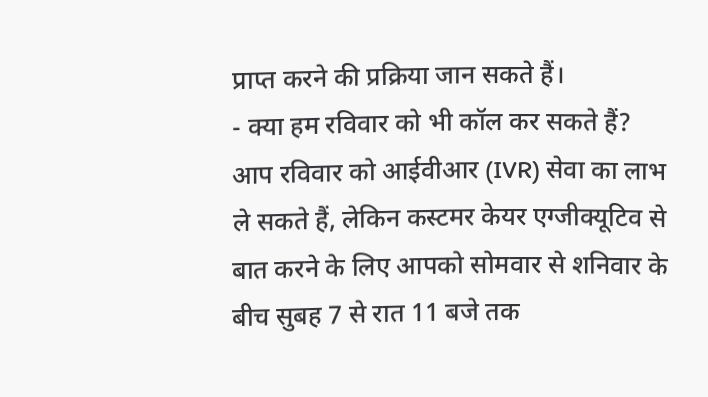प्राप्त करने की प्रक्रिया जान सकते हैं।
- क्या हम रविवार को भी कॉल कर सकते हैं?
आप रविवार को आईवीआर (IVR) सेवा का लाभ ले सकते हैं, लेकिन कस्टमर केयर एग्जीक्यूटिव से बात करने के लिए आपको सोमवार से शनिवार के बीच सुबह 7 से रात 11 बजे तक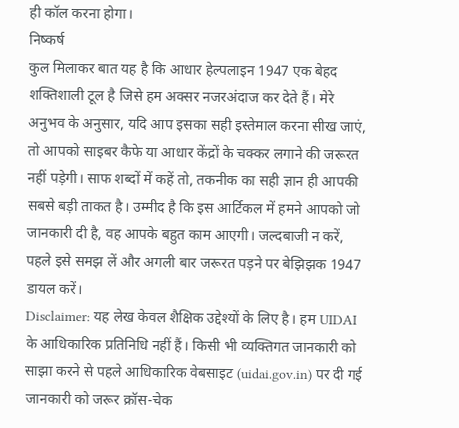ही कॉल करना होगा।
निष्कर्ष
कुल मिलाकर बात यह है कि आधार हेल्पलाइन 1947 एक बेहद शक्तिशाली टूल है जिसे हम अक्सर नजरअंदाज कर देते हैं। मेरे अनुभव के अनुसार, यदि आप इसका सही इस्तेमाल करना सीख जाएं, तो आपको साइबर कैफे या आधार केंद्रों के चक्कर लगाने की जरूरत नहीं पड़ेगी। साफ शब्दों में कहें तो, तकनीक का सही ज्ञान ही आपकी सबसे बड़ी ताकत है। उम्मीद है कि इस आर्टिकल में हमने आपको जो जानकारी दी है, वह आपके बहुत काम आएगी। जल्दबाजी न करें, पहले इसे समझ लें और अगली बार जरूरत पड़ने पर बेझिझक 1947 डायल करें।
Disclaimer: यह लेख केवल शैक्षिक उद्देश्यों के लिए है। हम UIDAI के आधिकारिक प्रतिनिधि नहीं हैं। किसी भी व्यक्तिगत जानकारी को साझा करने से पहले आधिकारिक वेबसाइट (uidai.gov.in) पर दी गई जानकारी को जरूर क्रॉस-चेक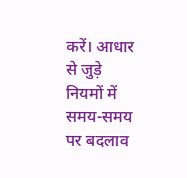करें। आधार से जुड़े नियमों में समय-समय पर बदलाव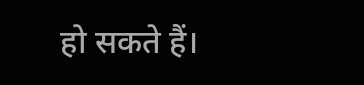हो सकते हैं।